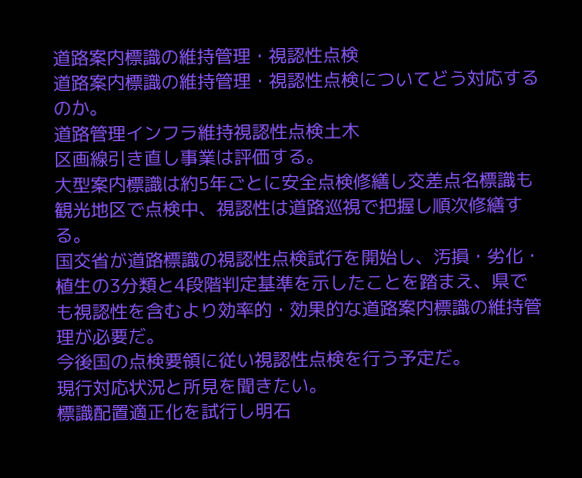道路案内標識の維持管理・視認性点検
道路案内標識の維持管理・視認性点検についてどう対応するのか。
道路管理インフラ維持視認性点検土木
区画線引き直し事業は評価する。
大型案内標識は約5年ごとに安全点検修繕し交差点名標識も観光地区で点検中、視認性は道路巡視で把握し順次修繕する。
国交省が道路標識の視認性点検試行を開始し、汚損・劣化・植生の3分類と4段階判定基準を示したことを踏まえ、県でも視認性を含むより効率的・効果的な道路案内標識の維持管理が必要だ。
今後国の点検要領に従い視認性点検を行う予定だ。
現行対応状況と所見を聞きたい。
標識配置適正化を試行し明石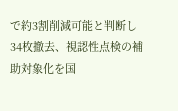で約3割削減可能と判断し34枚撤去、視認性点検の補助対象化を国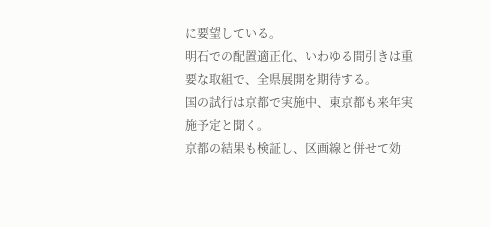に要望している。
明石での配置適正化、いわゆる間引きは重要な取組で、全県展開を期待する。
国の試行は京都で実施中、東京都も来年実施予定と聞く。
京都の結果も検証し、区画線と併せて効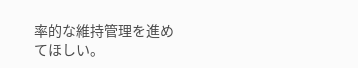率的な維持管理を進めてほしい。